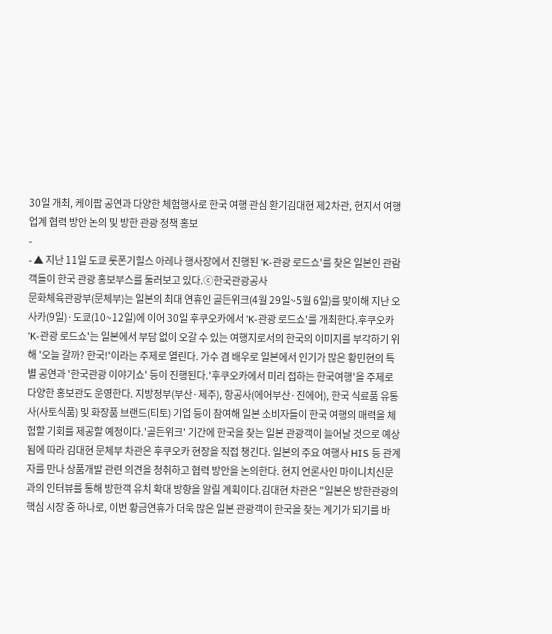30일 개최, 케이팝 공연과 다양한 체험행사로 한국 여행 관심 환기김대현 제2차관, 현지서 여행업계 협력 방안 논의 및 방한 관광 정책 홍보
-
- ▲ 지난 11일 도쿄 롯폰기힐스 아레나 행사장에서 진행된 'K-관광 로드쇼'를 찾은 일본인 관람객들이 한국 관광 홍보부스를 둘러보고 있다.ⓒ한국관광공사
문화체육관광부(문체부)는 일본의 최대 연휴인 골든위크(4월 29일~5월 6일)를 맞이해 지난 오사카(9일)·도쿄(10~12일)에 이어 30일 후쿠오카에서 'K-관광 로드쇼'를 개최한다.후쿠오카 'K-관광 로드쇼'는 일본에서 부담 없이 오갈 수 있는 여행지로서의 한국의 이미지를 부각하기 위해 '오늘 갈까? 한국!'이라는 주제로 열린다. 가수 겸 배우로 일본에서 인기가 많은 황민현의 특별 공연과 '한국관광 이야기쇼' 등이 진행된다.'후쿠오카에서 미리 접하는 한국여행'을 주제로 다양한 홍보관도 운영한다. 지방정부(부산·제주), 항공사(에어부산·진에어), 한국 식료품 유통사(사토식품) 및 화장품 브랜드(티토) 기업 등이 참여해 일본 소비자들이 한국 여행의 매력을 체험할 기회를 제공할 예정이다.'골든위크' 기간에 한국을 찾는 일본 관광객이 늘어날 것으로 예상됨에 따라 김대현 문체부 차관은 후쿠오카 현장을 직접 챙긴다. 일본의 주요 여행사 HIS 등 관계자를 만나 상품개발 관련 의견을 청취하고 협력 방안을 논의한다. 현지 언론사인 마이니치신문과의 인터뷰를 통해 방한객 유치 확대 방향을 알릴 계획이다.김대현 차관은 "일본은 방한관광의 핵심 시장 중 하나로, 이번 황금연휴가 더욱 많은 일본 관광객이 한국을 찾는 계기가 되기를 바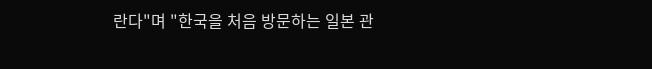란다"며 "한국을 처음 방문하는 일본 관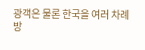광객은 물론 한국을 여러 차례 방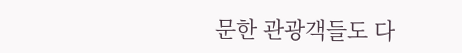문한 관광객들도 다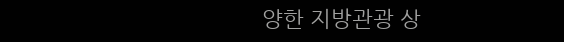양한 지방관광 상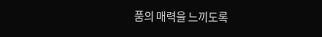품의 매력을 느끼도록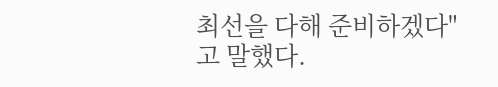최선을 다해 준비하겠다"고 말했다.